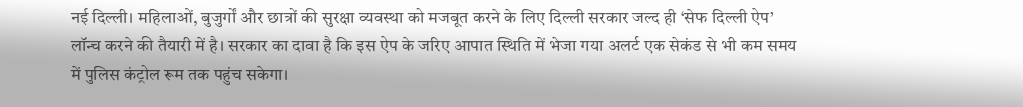नई दिल्ली। महिलाओं, बुजुर्गों और छात्रों की सुरक्षा व्यवस्था को मजबूत करने के लिए दिल्ली सरकार जल्द ही ‘सेफ दिल्ली ऐप’ लॉन्च करने की तैयारी में है। सरकार का दावा है कि इस ऐप के जरिए आपात स्थिति में भेजा गया अलर्ट एक सेकंड से भी कम समय में पुलिस कंट्रोल रूम तक पहुंच सकेगा।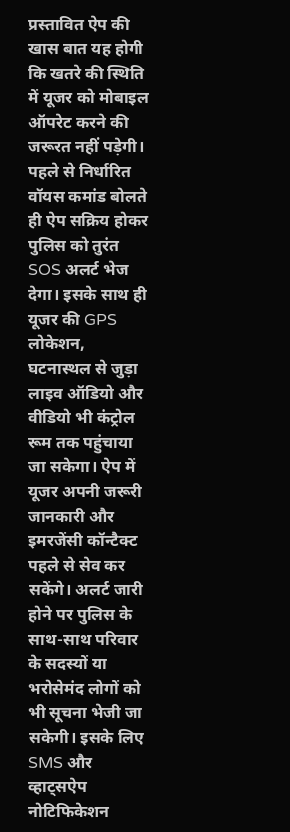प्रस्तावित ऐप की खास बात यह होगी कि खतरे की स्थिति में यूजर को मोबाइल ऑपरेट करने की जरूरत नहीं पड़ेगी। पहले से निर्धारित वॉयस कमांड बोलते ही ऐप सक्रिय होकर पुलिस को तुरंत SOS अलर्ट भेज देगा। इसके साथ ही यूजर की GPS लोकेशन, घटनास्थल से जुड़ा लाइव ऑडियो और वीडियो भी कंट्रोल रूम तक पहुंचाया जा सकेगा। ऐप में यूजर अपनी जरूरी जानकारी और इमरजेंसी कॉन्टैक्ट पहले से सेव कर सकेंगे। अलर्ट जारी होने पर पुलिस के साथ-साथ परिवार के सदस्यों या भरोसेमंद लोगों को भी सूचना भेजी जा सकेगी। इसके लिए SMS और व्हाट्सऐप नोटिफिकेशन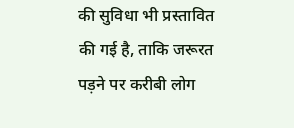की सुविधा भी प्रस्तावित की गई है, ताकि जरूरत पड़ने पर करीबी लोग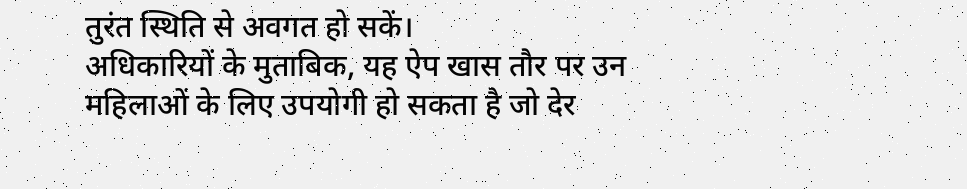तुरंत स्थिति से अवगत हो सकें।
अधिकारियों के मुताबिक, यह ऐप खास तौर पर उन महिलाओं के लिए उपयोगी हो सकता है जो देर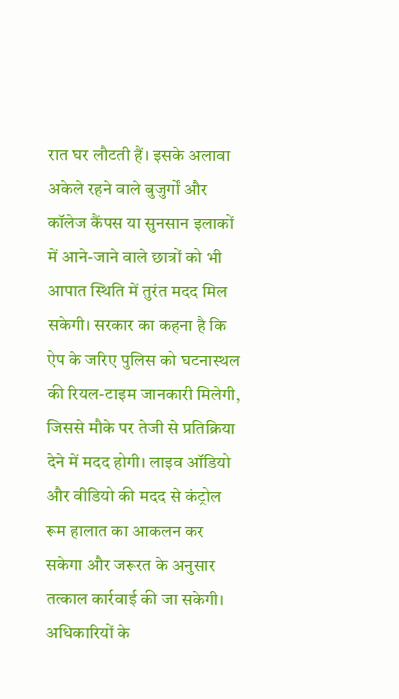रात घर लौटती हैं। इसके अलावा अकेले रहने वाले बुजुर्गों और कॉलेज कैंपस या सुनसान इलाकों में आने-जाने वाले छात्रों को भी आपात स्थिति में तुरंत मदद मिल सकेगी। सरकार का कहना है कि ऐप के जरिए पुलिस को घटनास्थल की रियल-टाइम जानकारी मिलेगी, जिससे मौके पर तेजी से प्रतिक्रिया देने में मदद होगी। लाइव ऑडियो और वीडियो की मदद से कंट्रोल रूम हालात का आकलन कर सकेगा और जरूरत के अनुसार तत्काल कार्रवाई की जा सकेगी। अधिकारियों के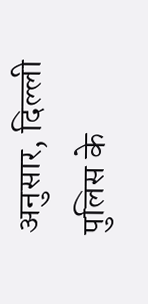अनुसार, दिल्ली पुलिस के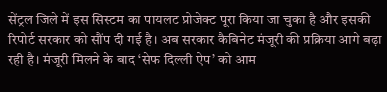सेंट्रल जिले में इस सिस्टम का पायलट प्रोजेक्ट पूरा किया जा चुका है और इसकी रिपोर्ट सरकार को सौंप दी गई है। अब सरकार कैबिनेट मंजूरी की प्रक्रिया आगे बढ़ा रही है। मंजूरी मिलने के बाद ‘सेफ दिल्ली ऐप’ को आम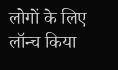लोगों के लिए लॉन्च किया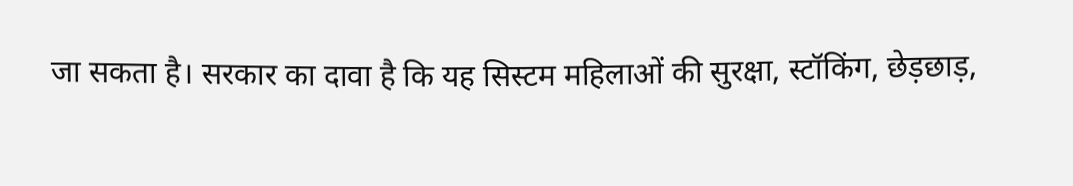जा सकता है। सरकार का दावा है कि यह सिस्टम महिलाओं की सुरक्षा, स्टॉकिंग, छेड़छाड़,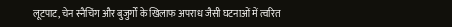लूटपाट, चेन स्नैचिंग और बुजुर्गों के खिलाफ अपराध जैसी घटनाओं में त्वरित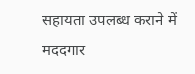सहायता उपलब्ध कराने में मददगार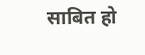साबित हो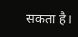सकता है।